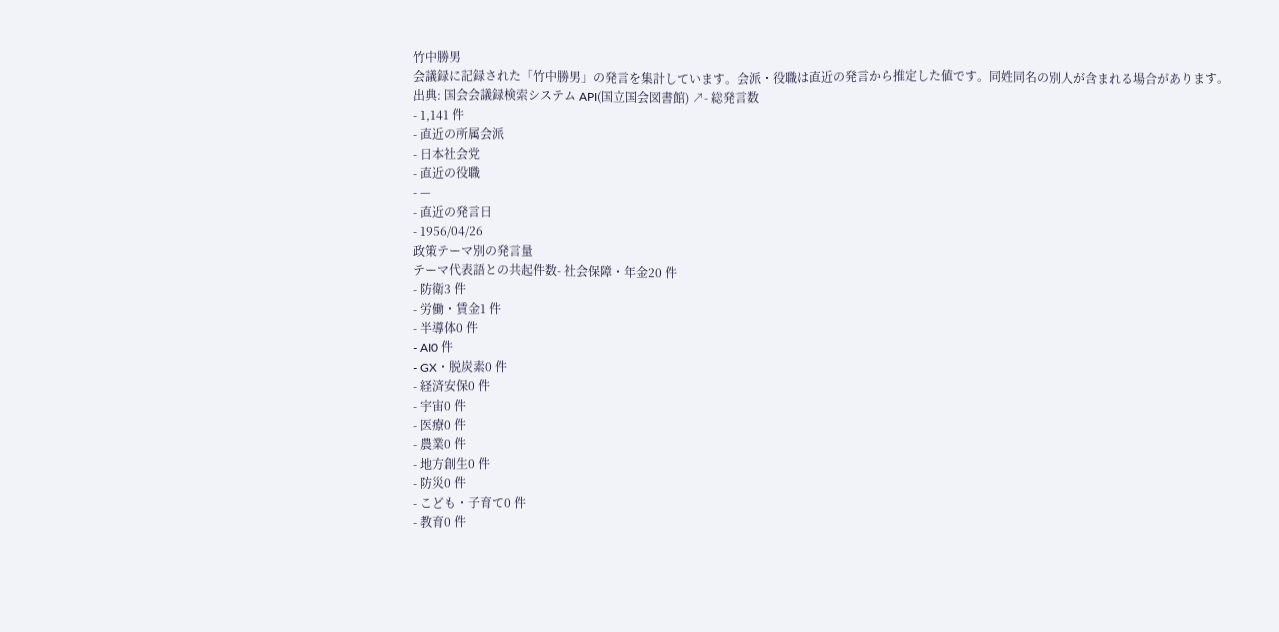竹中勝男
会議録に記録された「竹中勝男」の発言を集計しています。会派・役職は直近の発言から推定した値です。同姓同名の別人が含まれる場合があります。
出典: 国会会議録検索システム API(国立国会図書館) ↗- 総発言数
- 1,141 件
- 直近の所属会派
- 日本社会党
- 直近の役職
- —
- 直近の発言日
- 1956/04/26
政策テーマ別の発言量
テーマ代表語との共起件数- 社会保障・年金20 件
- 防衛3 件
- 労働・賃金1 件
- 半導体0 件
- AI0 件
- GX・脱炭素0 件
- 経済安保0 件
- 宇宙0 件
- 医療0 件
- 農業0 件
- 地方創生0 件
- 防災0 件
- こども・子育て0 件
- 教育0 件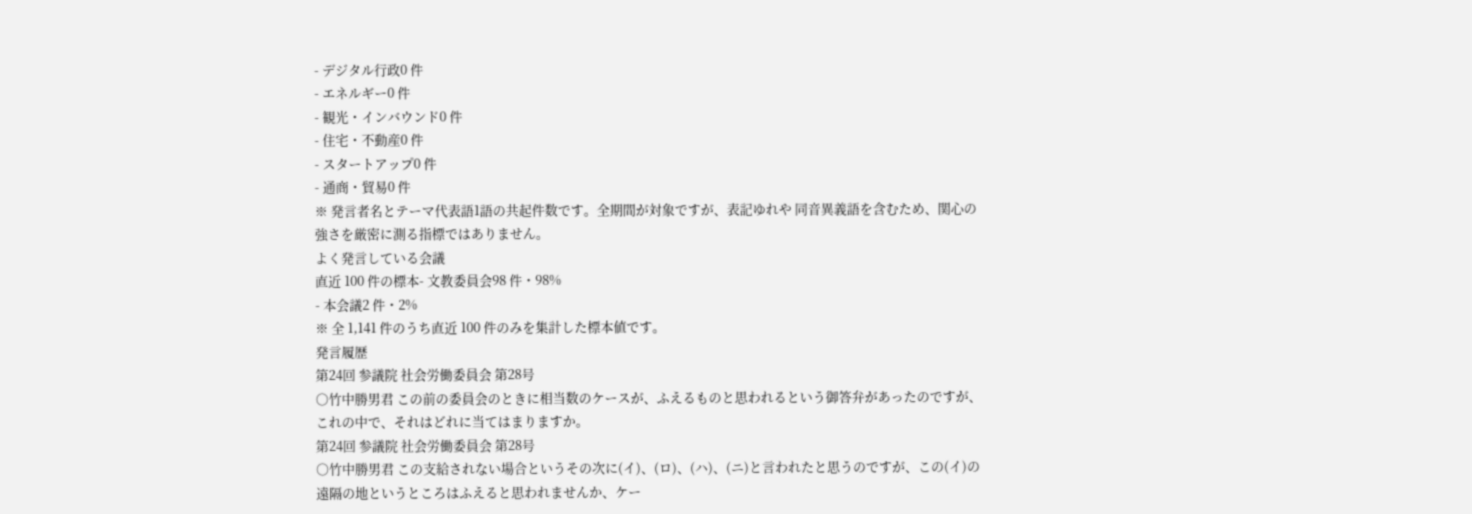- デジタル行政0 件
- エネルギー0 件
- 観光・インバウンド0 件
- 住宅・不動産0 件
- スタートアップ0 件
- 通商・貿易0 件
※ 発言者名とテーマ代表語1語の共起件数です。全期間が対象ですが、表記ゆれや 同音異義語を含むため、関心の強さを厳密に測る指標ではありません。
よく発言している会議
直近 100 件の標本- 文教委員会98 件・98%
- 本会議2 件・2%
※ 全 1,141 件のうち直近 100 件のみを集計した標本値です。
発言履歴
第24回 参議院 社会労働委員会 第28号
○竹中勝男君 この前の委員会のときに相当数のケースが、ふえるものと思われるという御答弁があったのですが、これの中で、それはどれに当てはまりますか。
第24回 参議院 社会労働委員会 第28号
○竹中勝男君 この支給されない場合というその次に(イ)、(ロ)、(ハ)、(ニ)と言われたと思うのですが、この(イ)の遠隔の地というところはふえると思われませんか、ケー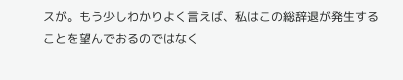スが。もう少しわかりよく言えば、私はこの総辞退が発生することを望んでおるのではなく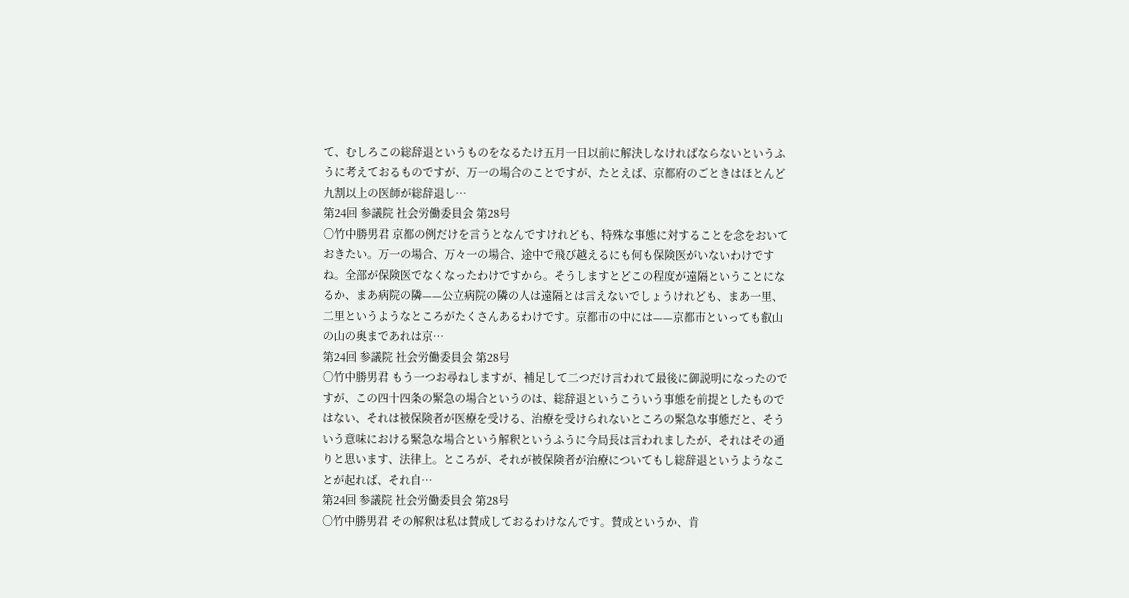て、むしろこの総辞退というものをなるたけ五月一日以前に解決しなければならないというふうに考えておるものですが、万一の場合のことですが、たとえば、京都府のごときはほとんど九割以上の医師が総辞退し…
第24回 参議院 社会労働委員会 第28号
○竹中勝男君 京都の例だけを言うとなんですけれども、特殊な事態に対することを念をおいておきたい。万一の場合、万々一の場合、途中で飛び越えるにも何も保険医がいないわけですね。全部が保険医でなくなったわけですから。そうしますとどこの程度が遠隔ということになるか、まあ病院の隣——公立病院の隣の人は遠隔とは言えないでしょうけれども、まあ一里、二里というようなところがたくさんあるわけです。京都市の中には——京都市といっても叡山の山の奥まであれは京…
第24回 参議院 社会労働委員会 第28号
○竹中勝男君 もう一つお尋ねしますが、補足して二つだけ言われて最後に御説明になったのですが、この四十四条の緊急の場合というのは、総辞退というこういう事態を前提としたものではない、それは被保険者が医療を受ける、治療を受けられないところの緊急な事態だと、そういう意味における緊急な場合という解釈というふうに今局長は言われましたが、それはその通りと思います、法律上。ところが、それが被保険者が治療についてもし総辞退というようなことが起れば、それ自…
第24回 参議院 社会労働委員会 第28号
○竹中勝男君 その解釈は私は賛成しておるわけなんです。賛成というか、肯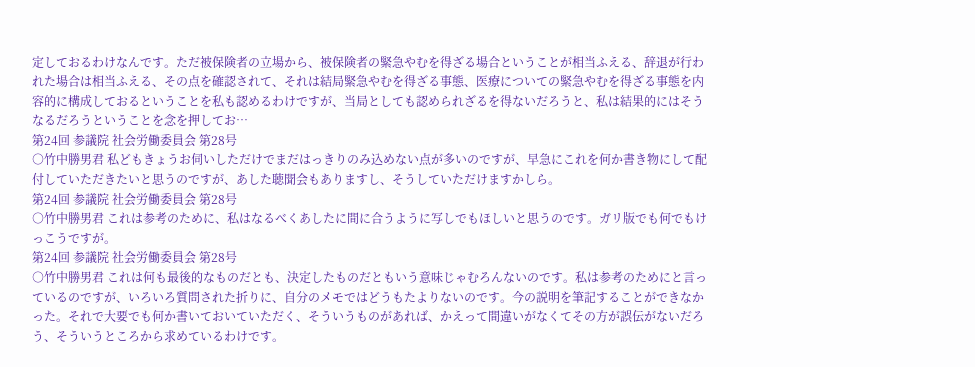定しておるわけなんです。ただ被保険者の立場から、被保険者の緊急やむを得ざる場合ということが相当ふえる、辞退が行われた場合は相当ふえる、その点を確認されて、それは結局緊急やむを得ざる事態、医療についての緊急やむを得ざる事態を内容的に構成しておるということを私も認めるわけですが、当局としても認められざるを得ないだろうと、私は結果的にはそうなるだろうということを念を押してお…
第24回 参議院 社会労働委員会 第28号
○竹中勝男君 私どもきょうお伺いしただけでまだはっきりのみ込めない点が多いのですが、早急にこれを何か書き物にして配付していただきたいと思うのですが、あした聴聞会もありますし、そうしていただけますかしら。
第24回 参議院 社会労働委員会 第28号
○竹中勝男君 これは参考のために、私はなるべくあしたに間に合うように写しでもほしいと思うのです。ガリ版でも何でもけっこうですが。
第24回 参議院 社会労働委員会 第28号
○竹中勝男君 これは何も最後的なものだとも、決定したものだともいう意味じゃむろんないのです。私は参考のためにと言っているのですが、いろいろ質問された折りに、自分のメモではどうもたよりないのです。今の説明を筆記することができなかった。それで大要でも何か書いておいていただく、そういうものがあれば、かえって間違いがなくてその方が誤伝がないだろう、そういうところから求めているわけです。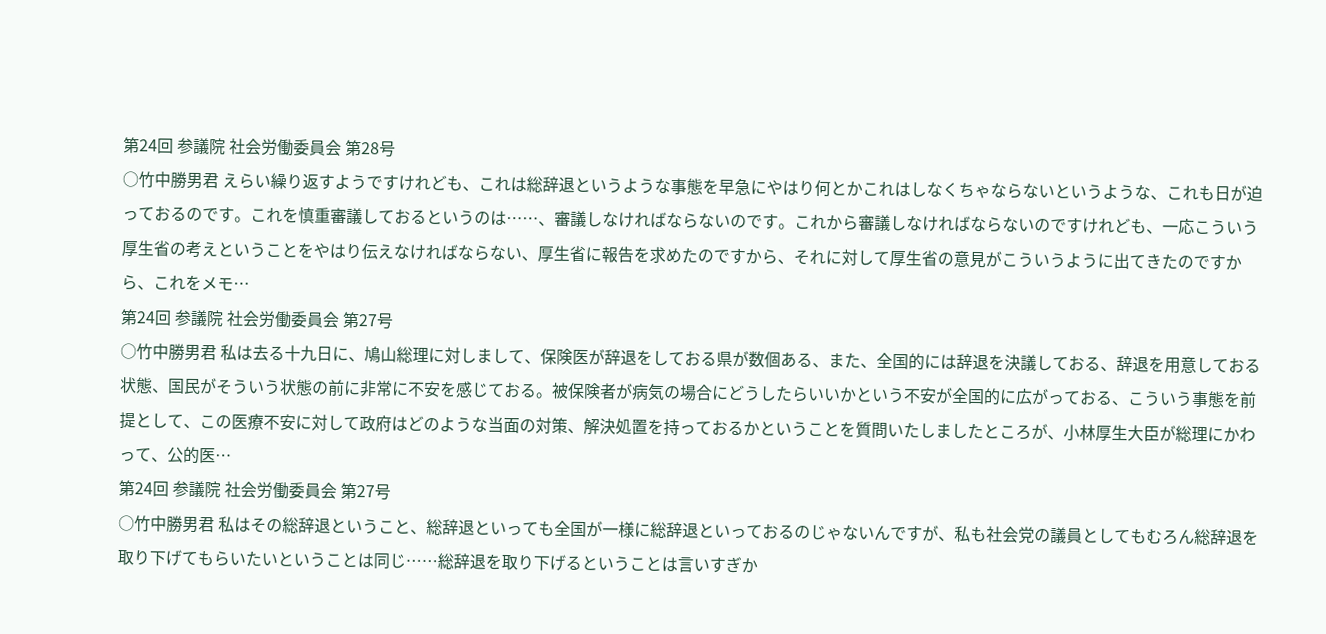第24回 参議院 社会労働委員会 第28号
○竹中勝男君 えらい繰り返すようですけれども、これは総辞退というような事態を早急にやはり何とかこれはしなくちゃならないというような、これも日が迫っておるのです。これを慎重審議しておるというのは……、審議しなければならないのです。これから審議しなければならないのですけれども、一応こういう厚生省の考えということをやはり伝えなければならない、厚生省に報告を求めたのですから、それに対して厚生省の意見がこういうように出てきたのですから、これをメモ…
第24回 参議院 社会労働委員会 第27号
○竹中勝男君 私は去る十九日に、鳩山総理に対しまして、保険医が辞退をしておる県が数個ある、また、全国的には辞退を決議しておる、辞退を用意しておる状態、国民がそういう状態の前に非常に不安を感じておる。被保険者が病気の場合にどうしたらいいかという不安が全国的に広がっておる、こういう事態を前提として、この医療不安に対して政府はどのような当面の対策、解決処置を持っておるかということを質問いたしましたところが、小林厚生大臣が総理にかわって、公的医…
第24回 参議院 社会労働委員会 第27号
○竹中勝男君 私はその総辞退ということ、総辞退といっても全国が一様に総辞退といっておるのじゃないんですが、私も社会党の議員としてもむろん総辞退を取り下げてもらいたいということは同じ……総辞退を取り下げるということは言いすぎか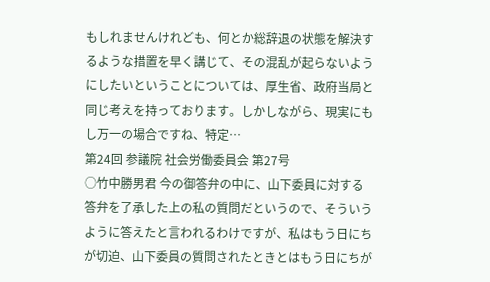もしれませんけれども、何とか総辞退の状態を解決するような措置を早く講じて、その混乱が起らないようにしたいということについては、厚生省、政府当局と同じ考えを持っております。しかしながら、現実にもし万一の場合ですね、特定…
第24回 参議院 社会労働委員会 第27号
○竹中勝男君 今の御答弁の中に、山下委員に対する答弁を了承した上の私の質問だというので、そういうように答えたと言われるわけですが、私はもう日にちが切迫、山下委員の質問されたときとはもう日にちが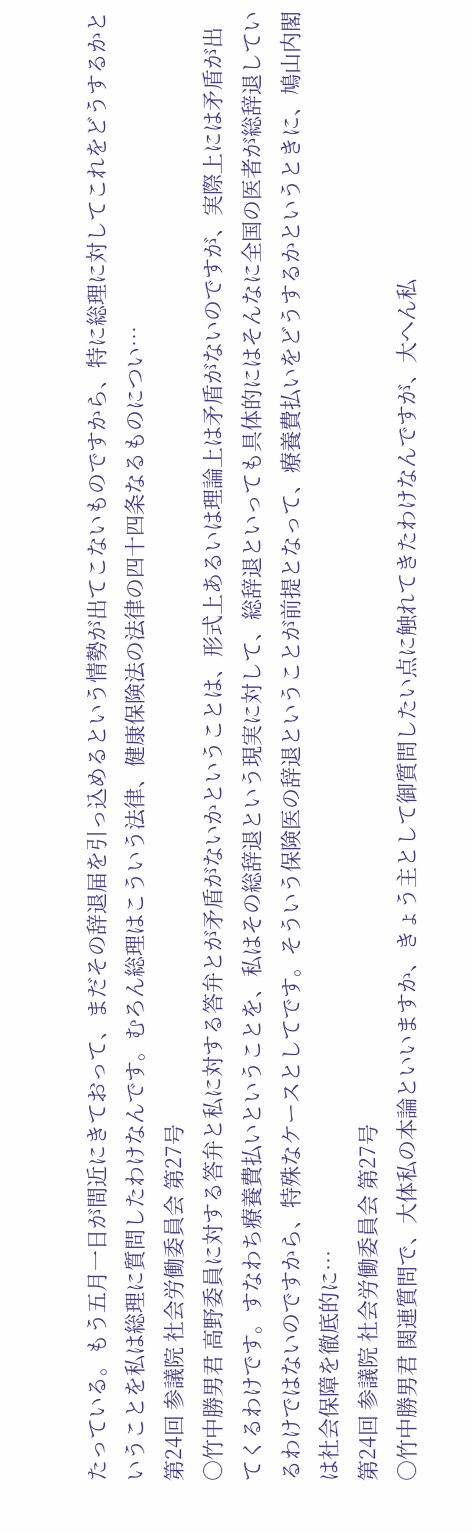たっている。もう五月一日が間近にきておって、まだその辞退届を引っ込めるという情勢が出てこないものですから、特に総理に対してこれをどうするかということを私は総理に質問したわけなんです。むろん総理はこういう法律、健康保険法の法律の四十四条なるものについ…
第24回 参議院 社会労働委員会 第27号
○竹中勝男君 高野委員に対する答弁と私に対する答弁とが矛盾がないかということは、形式上あるいは理論上は矛盾がないのですが、実際上には矛盾が出てくるわけです。すなわち療養費払いということを、私はその総辞退という現実に対して、総辞退といっても具体的にはそんなに全国の医者が総辞退しているわけではないのですから、特殊なケースとしてです。そういう保険医の辞退ということが前提となって、療養費払いをどうするかというときに、鳩山内閣は社会保障を徹底的に…
第24回 参議院 社会労働委員会 第27号
○竹中勝男君 関連質問で、大体私の本論といいますか、きょう主として御質問したい点に触れてきたわけなんですが、大へん私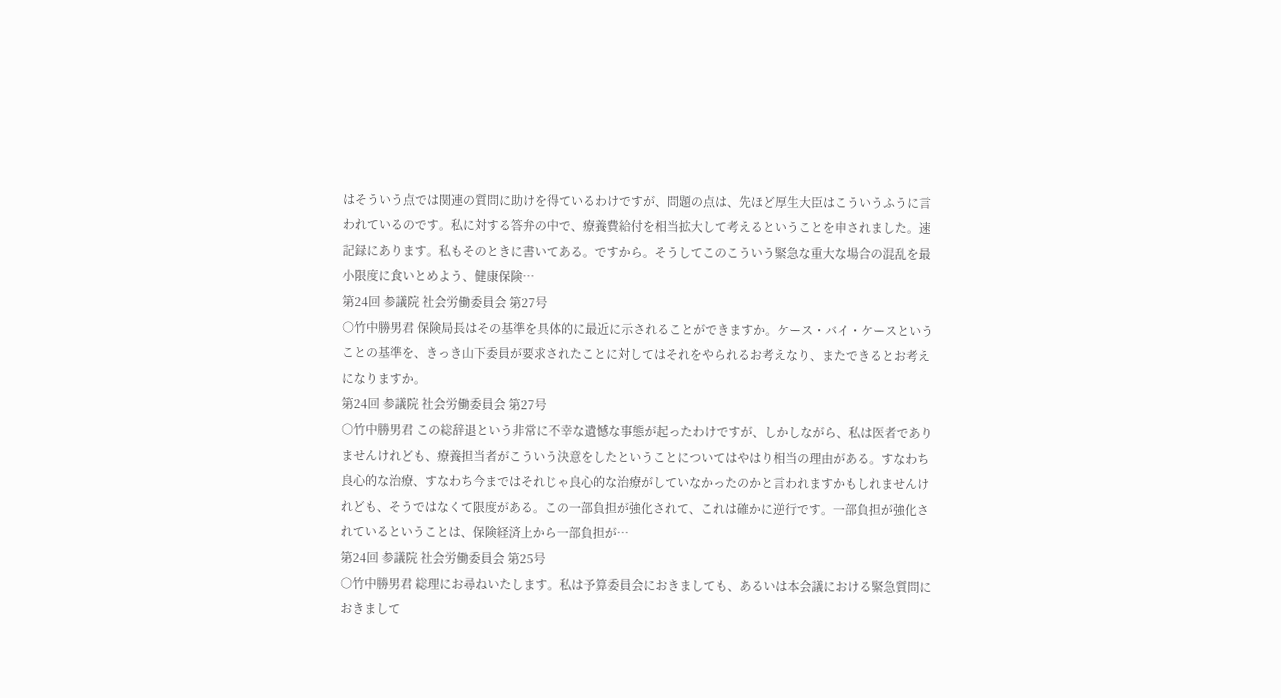はそういう点では関連の質問に助けを得ているわけですが、問題の点は、先ほど厚生大臣はこういうふうに言われているのです。私に対する答弁の中で、療養費給付を相当拡大して考えるということを申されました。速記録にあります。私もそのときに書いてある。ですから。そうしてこのこういう緊急な重大な場合の混乱を最小限度に食いとめよう、健康保険…
第24回 参議院 社会労働委員会 第27号
○竹中勝男君 保険局長はその基準を具体的に最近に示されることができますか。ケース・バイ・ケースということの基準を、きっき山下委員が要求されたことに対してはそれをやられるお考えなり、またできるとお考えになりますか。
第24回 参議院 社会労働委員会 第27号
○竹中勝男君 この総辞退という非常に不幸な遺憾な事態が起ったわけですが、しかしながら、私は医者でありませんけれども、療養担当者がこういう決意をしたということについてはやはり相当の理由がある。すなわち良心的な治療、すなわち今まではそれじゃ良心的な治療がしていなかったのかと言われますかもしれませんけれども、そうではなくて限度がある。この一部負担が強化されて、これは確かに逆行です。一部負担が強化されているということは、保険経済上から一部負担が…
第24回 参議院 社会労働委員会 第25号
○竹中勝男君 総理にお尋ねいたします。私は予算委員会におきましても、あるいは本会議における緊急質問におきまして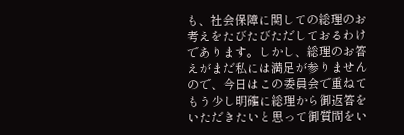も、社会保障に関しての総理のお考えをたびたびただしておるわけであります。しかし、総理のお答えがまだ私には満足が参りませんので、今日はこの委員会で重ねてもう少し明確に総理から御返答をいただきたいと思って御質問をい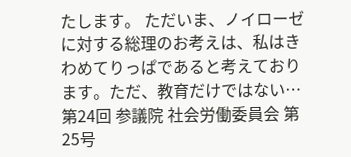たします。 ただいま、ノイローゼに対する総理のお考えは、私はきわめてりっぱであると考えております。ただ、教育だけではない…
第24回 参議院 社会労働委員会 第25号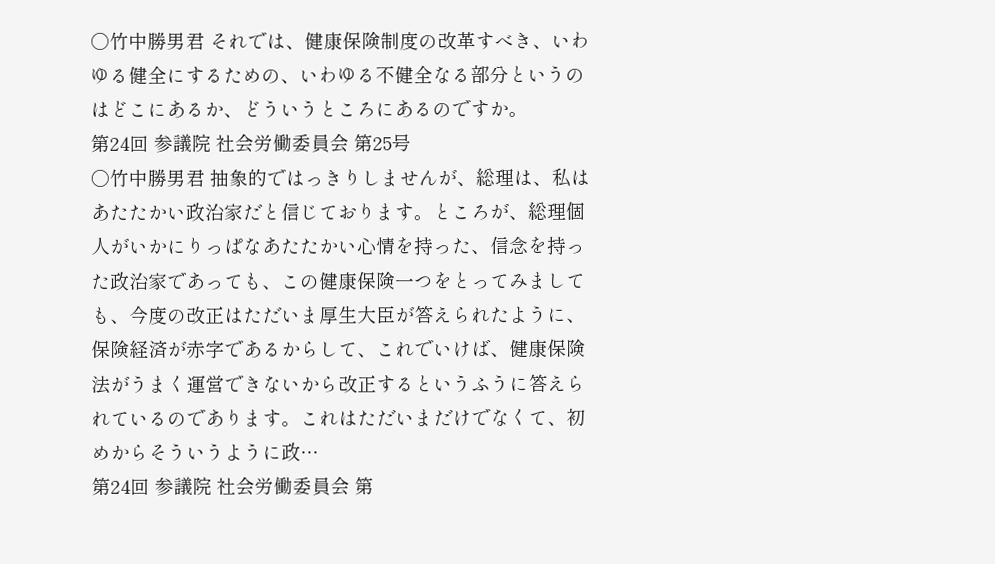○竹中勝男君 それでは、健康保険制度の改革すべき、いわゆる健全にするための、いわゆる不健全なる部分というのはどこにあるか、どういうところにあるのですか。
第24回 参議院 社会労働委員会 第25号
○竹中勝男君 抽象的ではっきりしませんが、総理は、私はあたたかい政治家だと信じております。ところが、総理個人がいかにりっぱなあたたかい心情を持った、信念を持った政治家であっても、この健康保険一つをとってみましても、今度の改正はただいま厚生大臣が答えられたように、保険経済が赤字であるからして、これでいけば、健康保険法がうまく運営できないから改正するというふうに答えられているのであります。これはただいまだけでなくて、初めからそういうように政…
第24回 参議院 社会労働委員会 第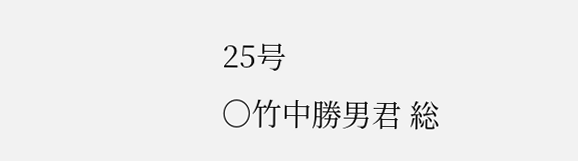25号
○竹中勝男君 総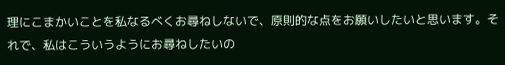理にこまかいことを私なるべくお尋ねしないで、原則的な点をお願いしたいと思います。それで、私はこういうようにお尋ねしたいの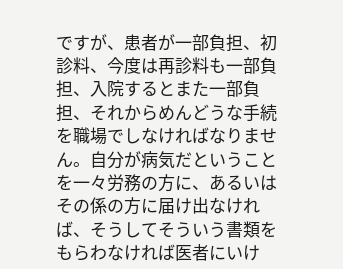ですが、患者が一部負担、初診料、今度は再診料も一部負担、入院するとまた一部負担、それからめんどうな手続を職場でしなければなりません。自分が病気だということを一々労務の方に、あるいはその係の方に届け出なければ、そうしてそういう書類をもらわなければ医者にいけ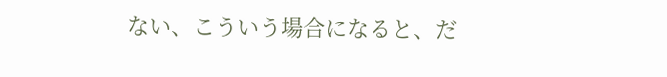ない、こういう場合になると、だ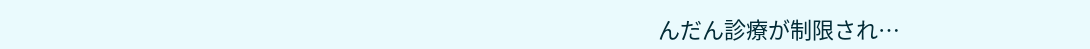んだん診療が制限され…